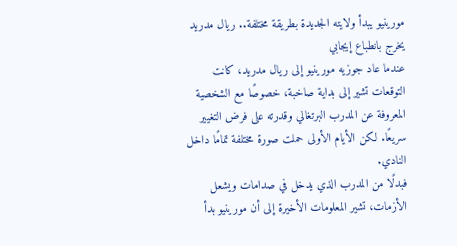مورينيو يبدأ ولايته الجديدة بطريقة مختلفة.. ريال مدريد يخرج بانطباع إيجابي
عندما عاد جوزيه مورينيو إلى ريال مدريد، كانت التوقعات تشير إلى بداية صاخبة، خصوصًا مع الشخصية المعروفة عن المدرب البرتغالي وقدرته على فرض التغيير سريعًا. لكن الأيام الأولى حملت صورة مختلفة تمامًا داخل النادي.
فبدلًا من المدرب الذي يدخل في صدامات ويشعل الأزمات، تشير المعلومات الأخيرة إلى أن مورينيو بدأ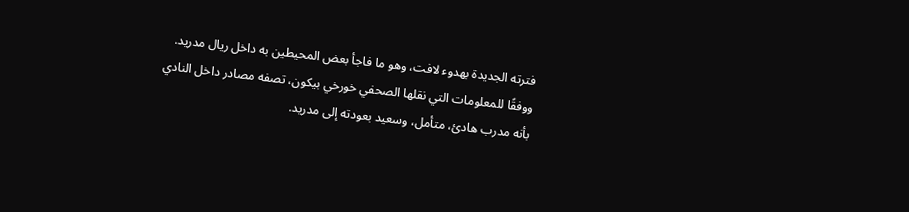فترته الجديدة بهدوء لافت، وهو ما فاجأ بعض المحيطين به داخل ريال مدريد. ووفقًا للمعلومات التي نقلها الصحفي خورخي بيكون، تصفه مصادر داخل النادي بأنه مدرب هادئ، متأمل، وسعيد بعودته إلى مدريد.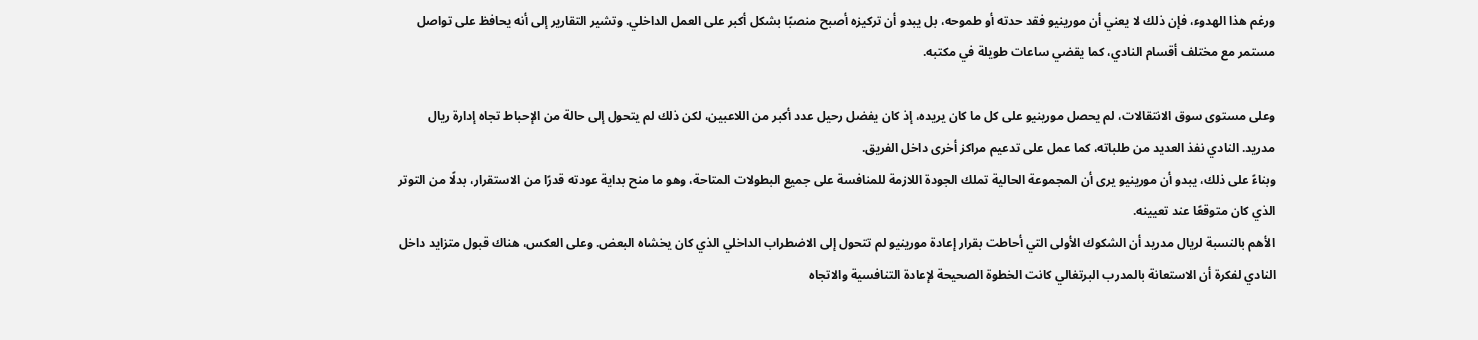ورغم هذا الهدوء، فإن ذلك لا يعني أن مورينيو فقد حدته أو طموحه، بل يبدو أن تركيزه أصبح منصبًا بشكل أكبر على العمل الداخلي. وتشير التقارير إلى أنه يحافظ على تواصل مستمر مع مختلف أقسام النادي، كما يقضي ساعات طويلة في مكتبه.

وعلى مستوى سوق الانتقالات، لم يحصل مورينيو على كل ما كان يريده، إذ كان يفضل رحيل عدد أكبر من اللاعبين، لكن ذلك لم يتحول إلى حالة من الإحباط تجاه إدارة ريال مدريد. النادي نفذ العديد من طلباته، كما عمل على تدعيم مراكز أخرى داخل الفريق.
وبناءً على ذلك، يبدو أن مورينيو يرى أن المجموعة الحالية تملك الجودة اللازمة للمنافسة على جميع البطولات المتاحة، وهو ما منح بداية عودته قدرًا من الاستقرار، بدلًا من التوتر الذي كان متوقعًا عند تعيينه.
الأهم بالنسبة لريال مدريد أن الشكوك الأولى التي أحاطت بقرار إعادة مورينيو لم تتحول إلى الاضطراب الداخلي الذي كان يخشاه البعض. وعلى العكس، هناك قبول متزايد داخل النادي لفكرة أن الاستعانة بالمدرب البرتغالي كانت الخطوة الصحيحة لإعادة التنافسية والاتجاه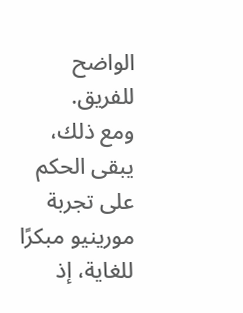الواضح للفريق.
ومع ذلك، يبقى الحكم على تجربة مورينيو مبكرًا للغاية، إذ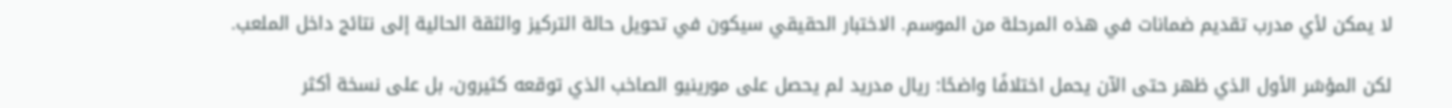لا يمكن لأي مدرب تقديم ضمانات في هذه المرحلة من الموسم. الاختبار الحقيقي سيكون في تحويل حالة التركيز والثقة الحالية إلى نتائج داخل الملعب.

لكن المؤشر الأول الذي ظهر حتى الآن يحمل اختلافًا واضحًا: ريال مدريد لم يحصل على مورينيو الصاخب الذي توقعه كثيرون، بل على نسخة أكثر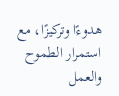هدوءًا وتركيزًا، مع استمرار الطموح والعمل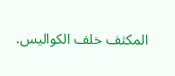المكثف خلف الكواليس.